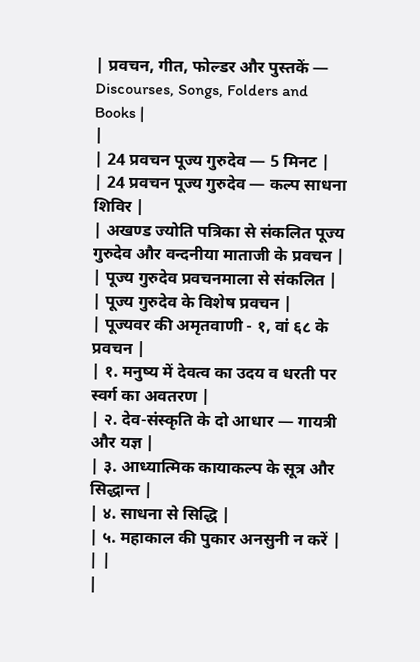| प्रवचन, गीत, फोल्डर और पुस्तकें — Discourses, Songs, Folders and Books |
|
| 24 प्रवचन पूज्य गुरुदेव — 5 मिनट |
| 24 प्रवचन पूज्य गुरुदेव — कल्प साधना शिविर |
| अखण्ड ज्योति पत्रिका से संकलित पूज्य गुरुदेव और वन्दनीया माताजी के प्रवचन |
| पूज्य गुरुदेव प्रवचनमाला से संकलित |
| पूज्य गुरुदेव के विशेष प्रवचन |
| पूज्यवर की अमृतवाणी - १, वां ६८ के प्रवचन |
| १. मनुष्य में देवत्व का उदय व धरती पर स्वर्ग का अवतरण |
| २. देव-संस्कृति के दो आधार — गायत्री और यज्ञ |
| ३. आध्यात्मिक कायाकल्प के सूत्र और सिद्धान्त |
| ४. साधना से सिद्धि |
| ५. महाकाल की पुकार अनसुनी न करें |
| |
|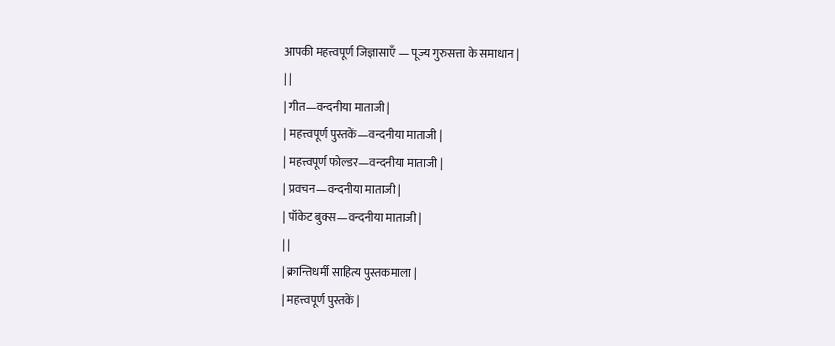आपकी महत्त्वपूर्ण जिज्ञासाएँ — पूज्य गुरुसत्ता के समाधान |
| |
| गीत—वन्दनीया माताजी |
| महत्त्वपूर्ण पुस्तकें—वन्दनीया माताजी |
| महत्त्वपूर्ण फोल्डर—वन्दनीया माताजी |
| प्रवचन—वन्दनीया माताजी |
| पॉकेट बुक्स—वन्दनीया माताजी |
| |
| क्रान्तिधर्मी साहित्य पुस्तकमाला |
| महत्त्वपूर्ण पुस्तकें |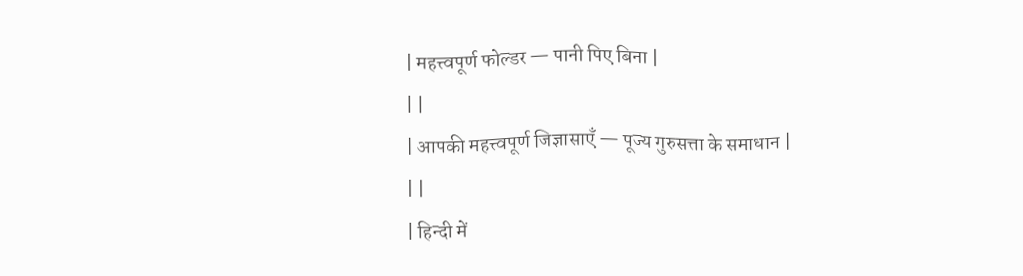| महत्त्वपूर्ण फोल्डर — पानी पिए बिना |
| |
| आपकी महत्त्वपूर्ण जिज्ञासाएँ — पूज्य गुरुसत्ता के समाधान |
| |
| हिन्दी में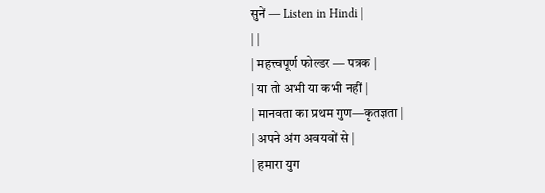सुनें — Listen in Hindi |
| |
| महत्त्वपूर्ण फोल्डर — पत्रक |
| या तो अभी या कभी नहीं |
| मानवता का प्रथम गुण—कृतज्ञता |
| अपने अंग अवयवों से |
| हमारा युग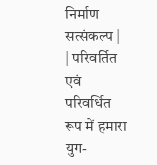निर्माण सत्संकल्प |
| परिवर्तित एवं परिवर्धित रूप में हमारा युग-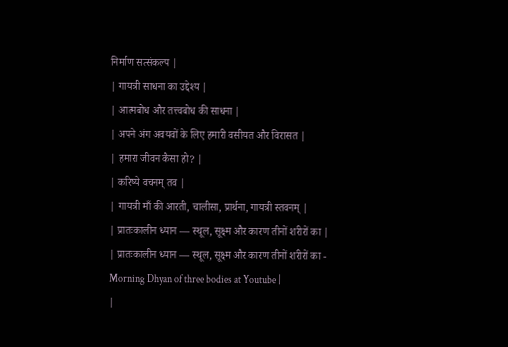निर्माण सत्संकल्प |
| गायत्री साधना का उद्देश्य |
| आत्मबोध और तत्त्वबोध की साधना |
| अपने अंग अवयवों के लिए हमारी वसीयत और विरासत |
| हमारा जीवन कैसा हो? |
| करिष्ये वचनम् तव |
| गायत्री माँ की आरती, चालीसा, प्रार्थना, गायत्री स्तवनम् |
| प्रातःकालीन ध्यान — स्थूल, सूक्ष्म और कारण तीनों शरीरों का |
| प्रातःकालीन ध्यान — स्थूल, सूक्ष्म और कारण तीनों शरीरों का - Morning Dhyan of three bodies at Youtube |
|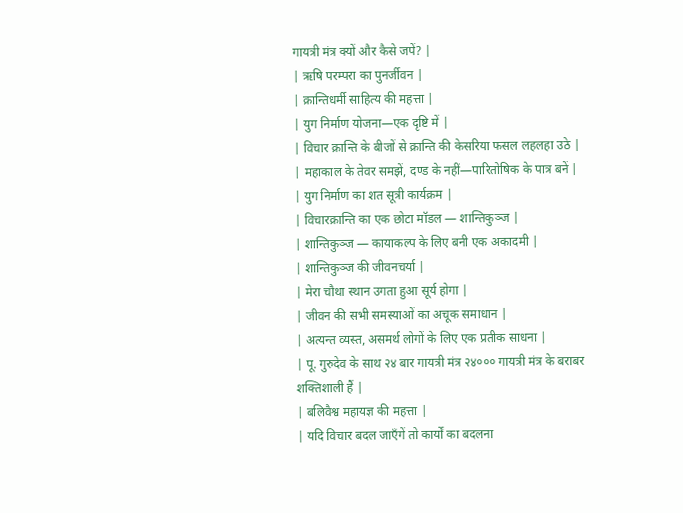गायत्री मंत्र क्यों और कैसे जपें? |
| ऋषि परम्परा का पुनर्जीवन |
| क्रान्तिधर्मी साहित्य की महत्ता |
| युग निर्माण योजना—एक दृष्टि में |
| विचार क्रान्ति के बीजों से क्रान्ति की केसरिया फसल लहलहा उठे |
| महाकाल के तेवर समझें, दण्ड के नहीं—पारितोषिक के पात्र बनें |
| युग निर्माण का शत सूत्री कार्यक्रम |
| विचारक्रान्ति का एक छोटा मॉडल — शान्तिकुञ्ज |
| शान्तिकुञ्ज — कायाकल्प के लिए बनी एक अकादमी |
| शान्तिकुञ्ज की जीवनचर्या |
| मेरा चौथा स्थान उगता हुआ सूर्य होगा |
| जीवन की सभी समस्याओं का अचूक समाधान |
| अत्यन्त व्यस्त, असमर्थ लोगों के लिए एक प्रतीक साधना |
| पू. गुरुदेव के साथ २४ बार गायत्री मंत्र २४००० गायत्री मंत्र के बराबर शक्तिशाली हैं |
| बलिवैश्व महायज्ञ की महत्ता |
| यदि विचार बदल जाएँगें तो कार्यों का बदलना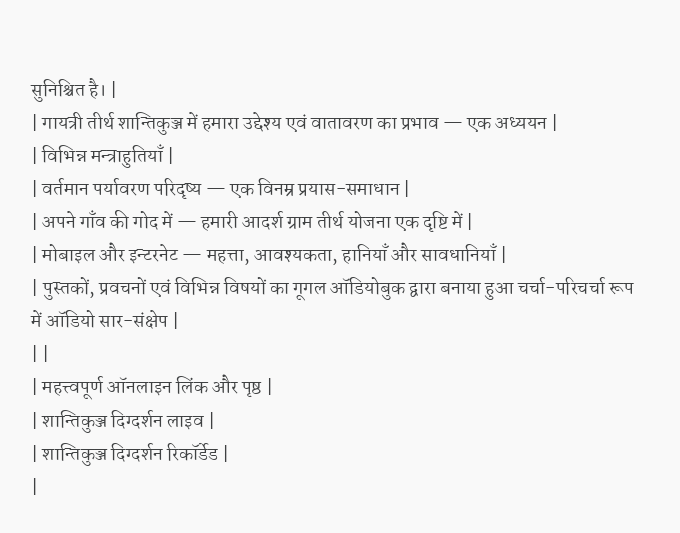सुनिश्चित है। |
| गायत्री तीर्थ शान्तिकुञ्ज में हमारा उद्देश्य एवं वातावरण का प्रभाव — एक अध्ययन |
| विभिन्न मन्त्राहुतियाँ |
| वर्तमान पर्यावरण परिदृष्य — एक विनम्र प्रयास-समाधान |
| अपने गाँव की गोद में — हमारी आदर्श ग्राम तीर्थ योजना एक दृष्टि में |
| मोबाइल और इन्टरनेट — महत्ता, आवश्यकता, हानियाँ और सावधानियाँ |
| पुस्तकों, प्रवचनों एवं विभिन्न विषयों का गूगल ऑडियोबुक द्वारा बनाया हुआ चर्चा-परिचर्चा रूप में ऑडियो सार-संक्षेप |
| |
| महत्त्वपूर्ण ऑनलाइन लिंक और पृष्ठ |
| शान्तिकुञ्ज दिग्दर्शन लाइव |
| शान्तिकुञ्ज दिग्दर्शन रिकॉर्डेड |
|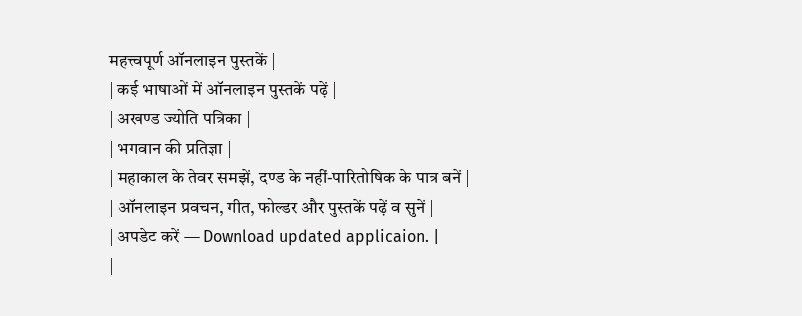महत्त्वपूर्ण ऑनलाइन पुस्तकें |
| कई भाषाओं में ऑनलाइन पुस्तकें पढ़ें |
| अखण्ड ज्योति पत्रिका |
| भगवान की प्रतिज्ञा |
| महाकाल के तेवर समझें, दण्ड के नहीं-पारितोषिक के पात्र बनें |
| ऑनलाइन प्रवचन, गीत, फोल्डर और पुस्तकें पढ़ें व सुनें |
| अपडेट करें — Download updated applicaion. |
|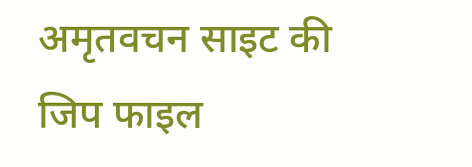अमृतवचन साइट की जिप फाइल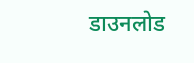डाउनलोड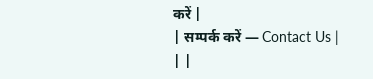करें |
| सम्पर्क करें — Contact Us |
| |